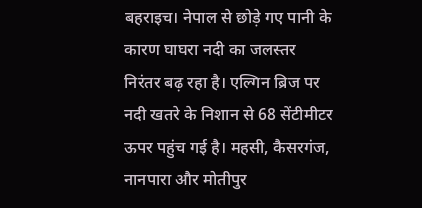बहराइच। नेपाल से छोड़े गए पानी के कारण घाघरा नदी का जलस्तर निरंतर बढ़ रहा है। एल्गिन ब्रिज पर नदी खतरे के निशान से 68 सेंटीमीटर ऊपर पहुंच गई है। महसी, कैसरगंज, नानपारा और मोतीपुर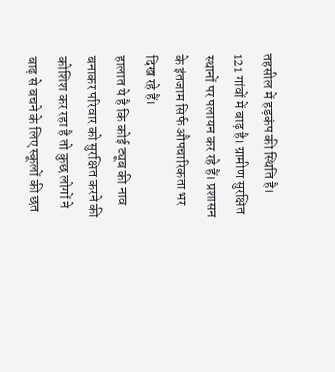तहसील में हड़कंप की स्थिति है।
121 गांवों में बाढ़ है। ग्रामीण सुरक्षित स्थानों पर पलायन कर रहे हैं। प्रशासन के इंतजाम सिर्फ औपचारिकता भर दिख रहे हैं।
हालात ये है कि कोई ट्यूब की नाव बनाकर परिवार को सुरक्षित करने की कोशिश कर रहा है तो कुछ लोगों ने बाढ़ से बचने के लिए स्कूलों की छत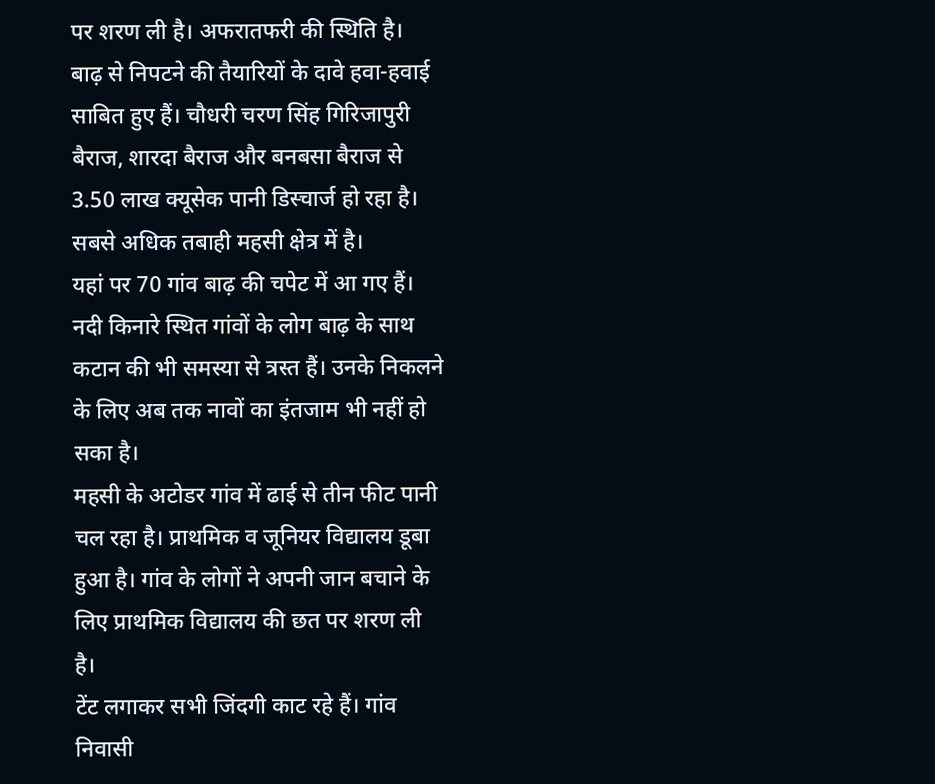पर शरण ली है। अफरातफरी की स्थिति है।
बाढ़ से निपटने की तैयारियों के दावे हवा-हवाई साबित हुए हैं। चौधरी चरण सिंह गिरिजापुरी बैराज, शारदा बैराज और बनबसा बैराज से 3.50 लाख क्यूसेक पानी डिस्चार्ज हो रहा है। सबसे अधिक तबाही महसी क्षेत्र में है।
यहां पर 70 गांव बाढ़ की चपेट में आ गए हैं। नदी किनारे स्थित गांवों के लोग बाढ़ के साथ कटान की भी समस्या से त्रस्त हैं। उनके निकलने के लिए अब तक नावों का इंतजाम भी नहीं हो सका है।
महसी के अटोडर गांव में ढाई से तीन फीट पानी चल रहा है। प्राथमिक व जूनियर विद्यालय डूबा हुआ है। गांव के लोगों ने अपनी जान बचाने के लिए प्राथमिक विद्यालय की छत पर शरण ली है।
टेंट लगाकर सभी जिंदगी काट रहे हैं। गांव निवासी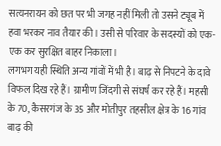सत्यनरायन को छत पर भी जगह नहीं मिली तो उसने ट्यूब में हवा भरकर नाव तैयार की। उसी से परिवार के सदस्यों को एक-एक कर सुरक्षित बाहर निकाला।
लगभग यही स्थिति अन्य गांवों में भी है। बाढ़ से निपटने के दावे विफल दिख रहे हैं। ग्रामीण जिंदगी से संघर्ष कर रहे हैं। महसी के 70, कैसरगंज के 35 और मोतीपुर तहसील क्षेत्र के 16 गांव बाढ़ की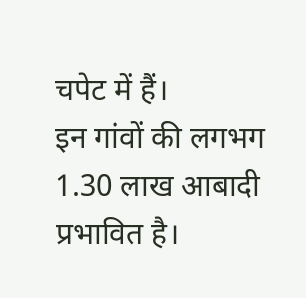चपेट में हैं।
इन गांवों की लगभग 1.30 लाख आबादी प्रभावित है।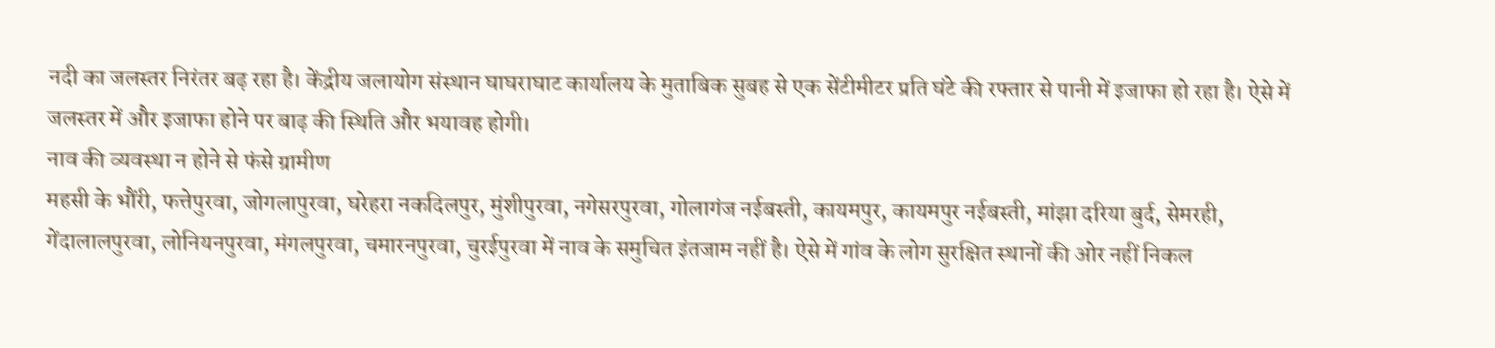नदी का जलस्तर निरंतर बढ़ रहा है। केंद्रीय जलायोग संस्थान घाघराघाट कार्यालय के मुताबिक सुबह से एक सेंटीमीटर प्रति घंटे की रफ्तार से पानी में इजाफा हो रहा है। ऐसे में जलस्तर में और इजाफा होने पर बाढ़ की स्थिति और भयावह होगी।
नाव की व्यवस्था न होने से फंसे ग्रामीण
महसी के भौंरी, फत्तेपुरवा, जोगलापुरवा, घरेहरा नकदिलपुर, मुंशीपुरवा, नगेसरपुरवा, गोलागंज नईबस्ती, कायमपुर, कायमपुर नईबस्ती, मांझा दरिया बुर्द, सेमरही, गेंदालालपुरवा, लोनियनपुरवा, मंगलपुरवा, चमारनपुरवा, चुरईपुरवा में नाव के समुचित इंतजाम नहीं है। ऐसे में गांव के लोग सुरक्षित स्थानों की ओर नहीं निकल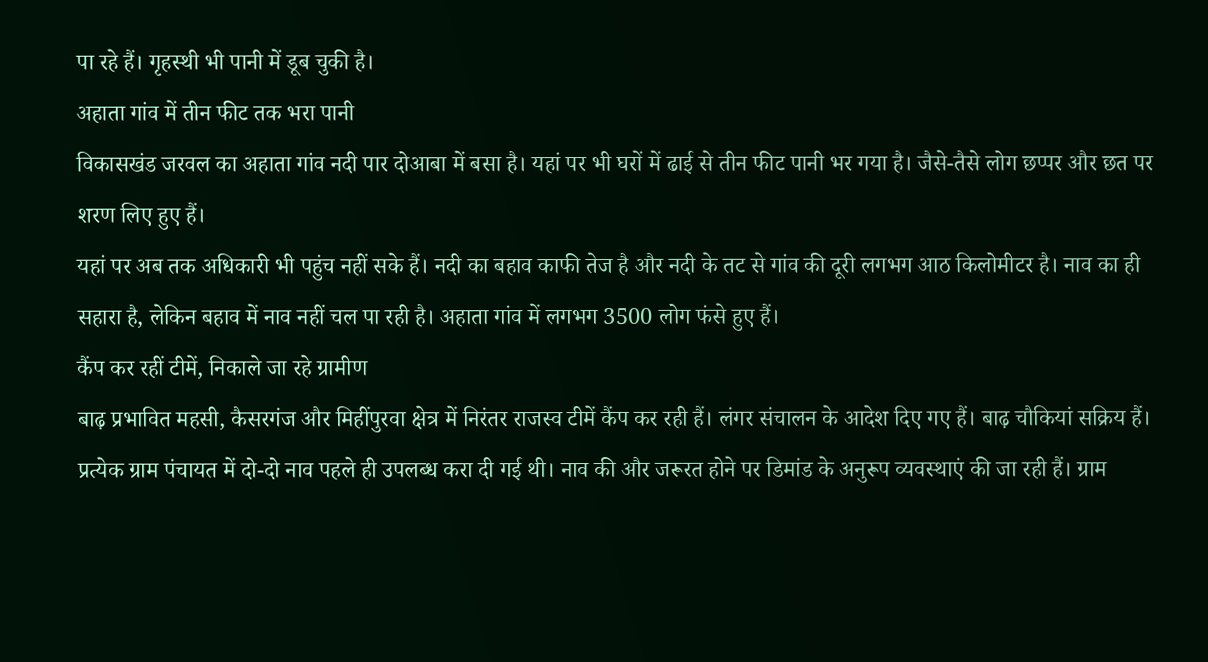पा रहे हैं। गृहस्थी भी पानी में डूब चुकी है।
अहाता गांव में तीन फीट तक भरा पानी
विकासखंड जरवल का अहाता गांव नदी पार दोआबा में बसा है। यहां पर भी घरों में ढाई से तीन फीट पानी भर गया है। जैसे-तैसे लोग छप्पर और छत पर शरण लिए हुए हैं।
यहां पर अब तक अधिकारी भी पहुंच नहीं सके हैं। नदी का बहाव काफी तेज है और नदी के तट से गांव की दूरी लगभग आठ किलोमीटर है। नाव का ही सहारा है, लेकिन बहाव में नाव नहीं चल पा रही है। अहाता गांव में लगभग 3500 लोग फंसे हुए हैं।
कैंप कर रहीं टीमें, निकाले जा रहे ग्रामीण
बाढ़ प्रभावित महसी, कैसरगंज और मिहींपुरवा क्षेत्र में निरंतर राजस्व टीमें कैंप कर रही हैं। लंगर संचालन के आदेश दिए गए हैं। बाढ़ चौकियां सक्रिय हैं।
प्रत्येक ग्राम पंचायत में दो-दो नाव पहले ही उपलब्ध करा दी गई थी। नाव की और जरूरत होने पर डिमांड के अनुरूप व्यवस्थाएं की जा रही हैं। ग्राम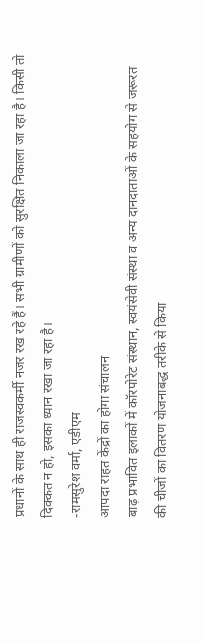प्रधानों के साथ ही राजस्वकर्मी नजर रख रहे हैं। सभी ग्रामीणों को सुरक्षित निकाला जा रहा है। किसी तो दिक्कत न हो, इसका ध्यान रखा जा रहा है।
-रामसुरेश वर्मा, एडीएम
आपदा राहत केंद्रों का होगा संचालन
बाढ़ प्रभावित इलाकों में कॉरपोरेट संस्थान, स्वयंसेवी संस्था व अन्य दानदाताओं के सहयोग से जरूरत की चीजों का वितरण योजनाबद्ध तरीके से किया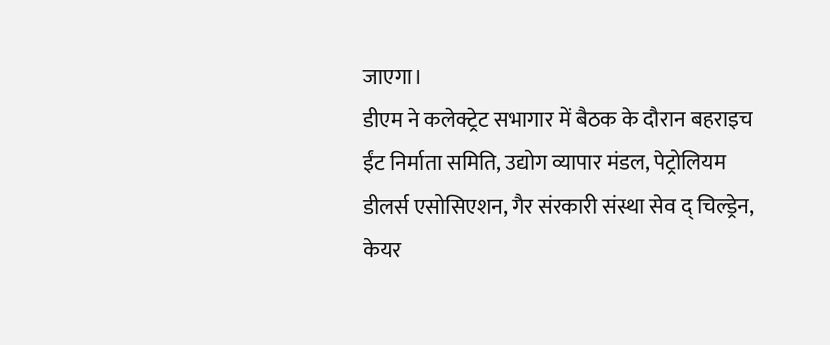जाएगा।
डीएम ने कलेक्ट्रेट सभागार में बैठक के दौरान बहराइच ईंट निर्माता समिति, उद्योग व्यापार मंडल, पेट्रोलियम डीलर्स एसोसिएशन, गैर संरकारी संस्था सेव द् चिल्ड्रेन, केयर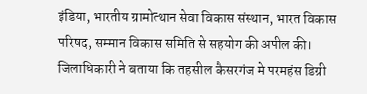इंडिया, भारतीय ग्रामोत्थान सेवा विकास संस्थान, भारत विकास परिषद, सम्मान विकास समिति से सहयोग की अपील की।
जिलाधिकारी ने बताया कि तहसील कैसरगंज मे परमहंस डिग्री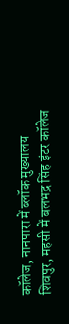कॉलेज, नानपारा में ब्लॉक मुख्यालय शिवपुर, महसी में बलभद्र सिंह इंटर कॉलेज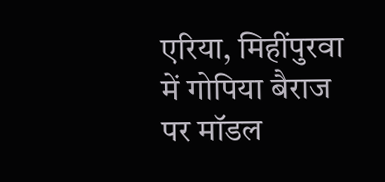एरिया, मिहींपुरवा में गोपिया बैराज पर मॉडल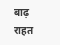बाढ़ राहत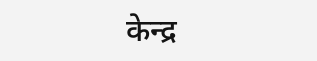केन्द्र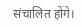संचालित होंगे।